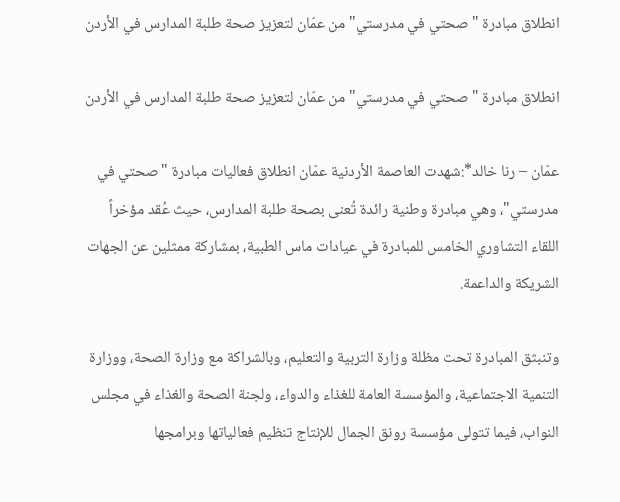انطلاق مبادرة "صحتي في مدرستي" من عمّان لتعزيز صحة طلبة المدارس في الأردن

انطلاق مبادرة "صحتي في مدرستي" من عمّان لتعزيز صحة طلبة المدارس في الأردن

عمّان – رنا خالد*:شهدت العاصمة الأردنية عمّان انطلاق فعاليات مبادرة "صحتي في مدرستي"، وهي مبادرة وطنية رائدة تُعنى بصحة طلبة المدارس، حيث عُقد مؤخراً اللقاء التشاوري الخامس للمبادرة في عيادات ماس الطبية، بمشاركة ممثلين عن الجهات الشريكة والداعمة.

وتنبثق المبادرة تحت مظلة وزارة التربية والتعليم، وبالشراكة مع وزارة الصحة، ووزارة التنمية الاجتماعية، والمؤسسة العامة للغذاء والدواء، ولجنة الصحة والغذاء في مجلس النواب، فيما تتولى مؤسسة رونق الجمال للإنتاج تنظيم فعالياتها وبرامجها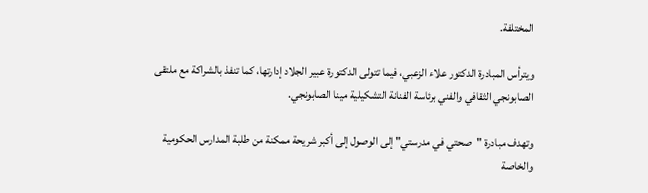المختلفة.

ويترأس المبادرة الدكتور علاء الزعبي، فيما تتولى الدكتورة عبير الجلاد إدارتها، كما تنفذ بالشراكة مع ملتقى الصابونجي الثقافي والفني برئاسة الفنانة التشكيلية مينا الصابونجي.

وتهدف مبادرة "صحتي في مدرستي" إلى الوصول إلى أكبر شريحة ممكنة من طلبة المدارس الحكومية والخاصة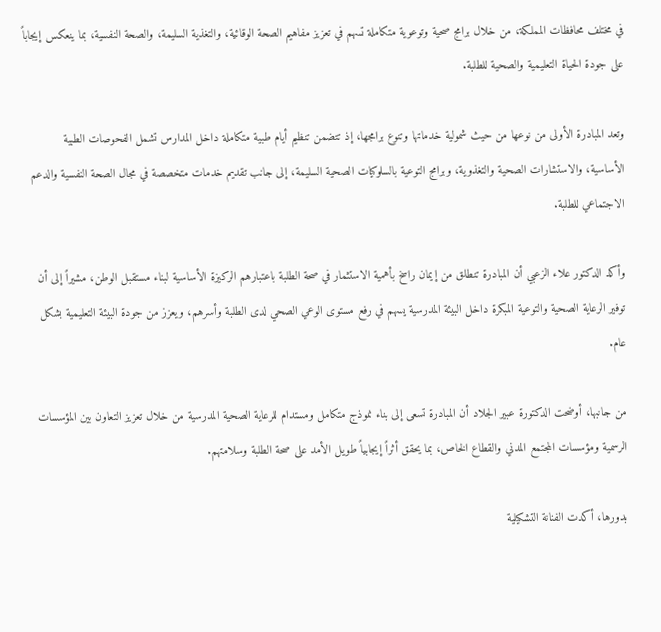في مختلف محافظات المملكة، من خلال برامج صحية وتوعوية متكاملة تسهم في تعزيز مفاهيم الصحة الوقائية، والتغذية السليمة، والصحة النفسية، بما ينعكس إيجاباً على جودة الحياة التعليمية والصحية للطلبة.

وتعد المبادرة الأولى من نوعها من حيث شمولية خدماتها وتنوع برامجها، إذ تتضمن تنظيم أيام طبية متكاملة داخل المدارس تشمل الفحوصات الطبية الأساسية، والاستشارات الصحية والتغذوية، وبرامج التوعية بالسلوكيات الصحية السليمة، إلى جانب تقديم خدمات متخصصة في مجال الصحة النفسية والدعم الاجتماعي للطلبة.

وأكد الدكتور علاء الزعبي أن المبادرة تنطلق من إيمان راسخ بأهمية الاستثمار في صحة الطلبة باعتبارهم الركيزة الأساسية لبناء مستقبل الوطن، مشيراً إلى أن توفير الرعاية الصحية والتوعية المبكرة داخل البيئة المدرسية يسهم في رفع مستوى الوعي الصحي لدى الطلبة وأسرهم، ويعزز من جودة البيئة التعليمية بشكل عام.

من جانبها، أوضحت الدكتورة عبير الجلاد أن المبادرة تسعى إلى بناء نموذج متكامل ومستدام للرعاية الصحية المدرسية من خلال تعزيز التعاون بين المؤسسات الرسمية ومؤسسات المجتمع المدني والقطاع الخاص، بما يحقق أثراً إيجابياً طويل الأمد على صحة الطلبة وسلامتهم.

بدورها، أكدت الفنانة التشكيلية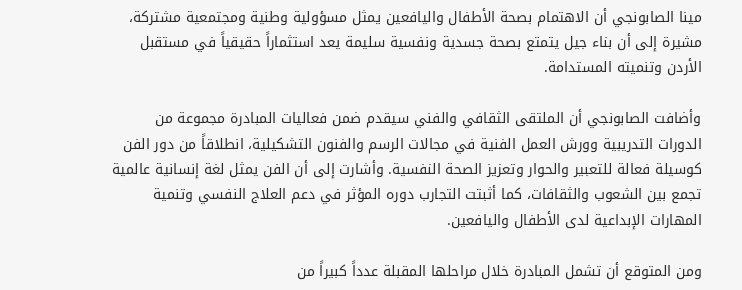مينا الصابونجي أن الاهتمام بصحة الأطفال واليافعين يمثل مسؤولية وطنية ومجتمعية مشتركة، مشيرة إلى أن بناء جيل يتمتع بصحة جسدية ونفسية سليمة يعد استثماراً حقيقياً في مستقبل الأردن وتنميته المستدامة.

وأضافت الصابونجي أن الملتقى الثقافي والفني سيقدم ضمن فعاليات المبادرة مجموعة من الدورات التدريبية وورش العمل الفنية في مجالات الرسم والفنون التشكيلية، انطلاقاً من دور الفن كوسيلة فعالة للتعبير والحوار وتعزيز الصحة النفسية. وأشارت إلى أن الفن يمثل لغة إنسانية عالمية تجمع بين الشعوب والثقافات، كما أثبتت التجارب دوره المؤثر في دعم العلاج النفسي وتنمية المهارات الإبداعية لدى الأطفال واليافعين.

ومن المتوقع أن تشمل المبادرة خلال مراحلها المقبلة عدداً كبيراً من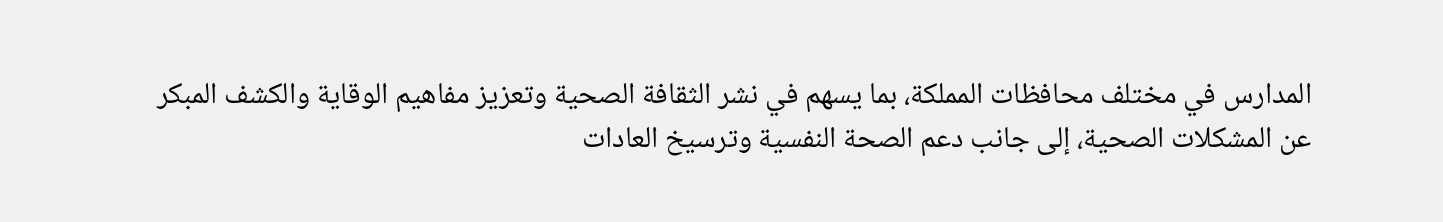المدارس في مختلف محافظات المملكة، بما يسهم في نشر الثقافة الصحية وتعزيز مفاهيم الوقاية والكشف المبكر عن المشكلات الصحية، إلى جانب دعم الصحة النفسية وترسيخ العادات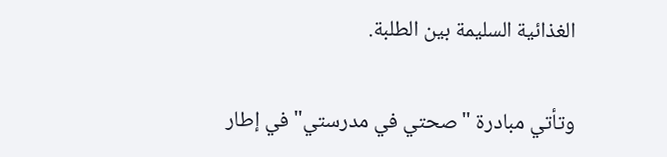الغذائية السليمة بين الطلبة.

وتأتي مبادرة "صحتي في مدرستي" في إطار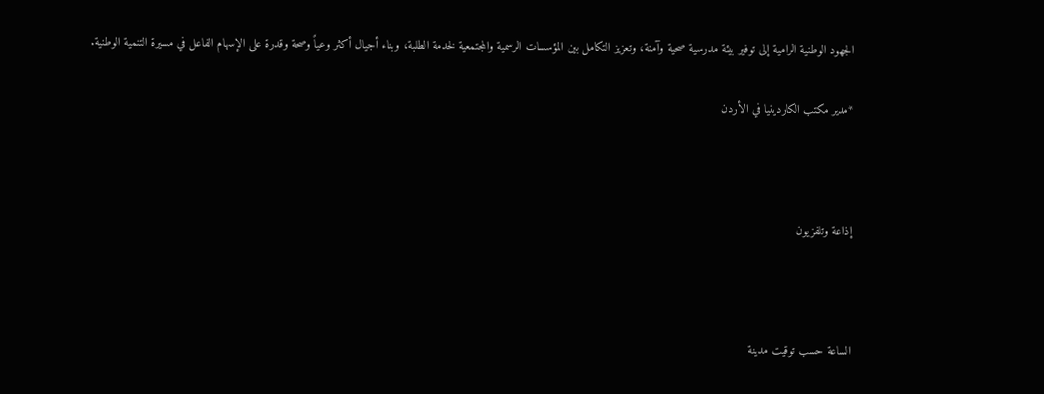الجهود الوطنية الرامية إلى توفير بيئة مدرسية صحية وآمنة، وتعزيز التكامل بين المؤسسات الرسمية والمجتمعية لخدمة الطلبة، وبناء أجيال أكثر وعياً وصحة وقدرة على الإسهام الفاعل في مسيرة التنمية الوطنية.

*مدير مكتب الكاردينيا في الأردن



إذاعة وتلفزيون



الساعة حسب توقيت مدينة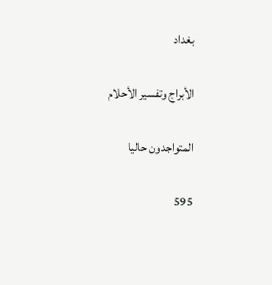بغداد

الأبراج وتفسير الأحلام

المتواجدون حاليا

595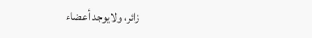زائر، ولايوجد أعضاء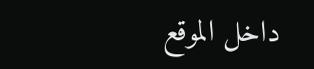داخل الموقع